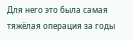Для него это была самая тяжёлая операция за годы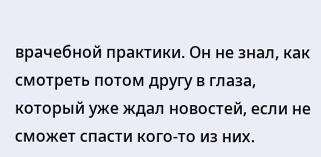врачебной практики. Он не знал, как смотреть потом другу в глаза, который уже ждал новостей, если не сможет спасти кого-то из них.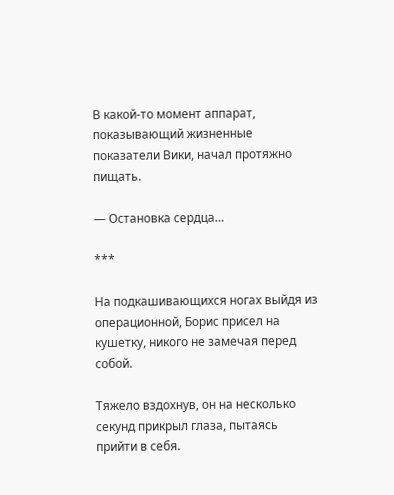В какой-то момент аппарат, показывающий жизненные показатели Вики, начал протяжно пищать.

— Остановка сердца…

***

На подкашивающихся ногах выйдя из операционной, Борис присел на кушетку, никого не замечая перед собой.

Тяжело вздохнув, он на несколько секунд прикрыл глаза, пытаясь прийти в себя.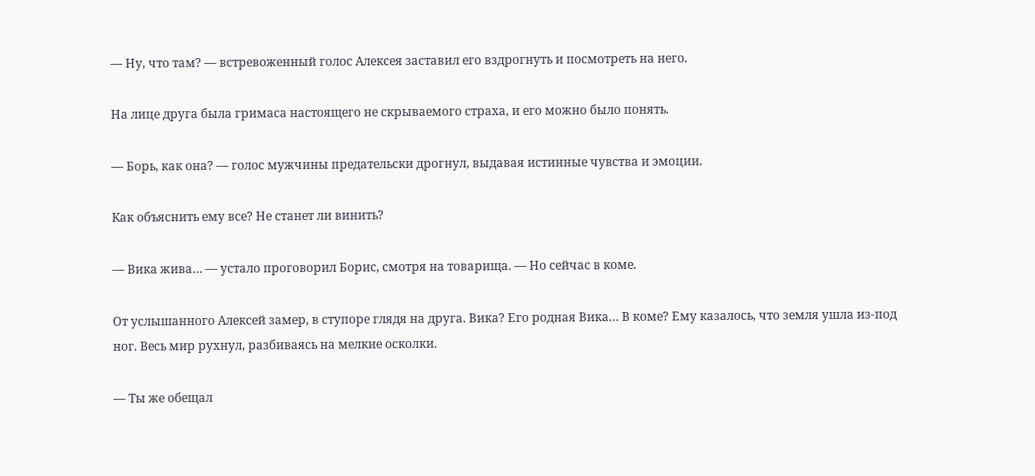— Ну, что там? — встревоженный голос Алексея заставил его вздрогнуть и посмотреть на него.

На лице друга была гримаса настоящего не скрываемого страха, и его можно было понять.

— Борь, как она? — голос мужчины предательски дрогнул, выдавая истинные чувства и эмоции.

Как объяснить ему все? Не станет ли винить?

— Вика жива… — устало проговорил Борис, смотря на товарища. — Но сейчас в коме.

От услышанного Алексей замер, в ступоре глядя на друга. Вика? Его родная Вика… В коме? Ему казалось, что земля ушла из-под ног. Весь мир рухнул, разбиваясь на мелкие осколки.

— Ты же обещал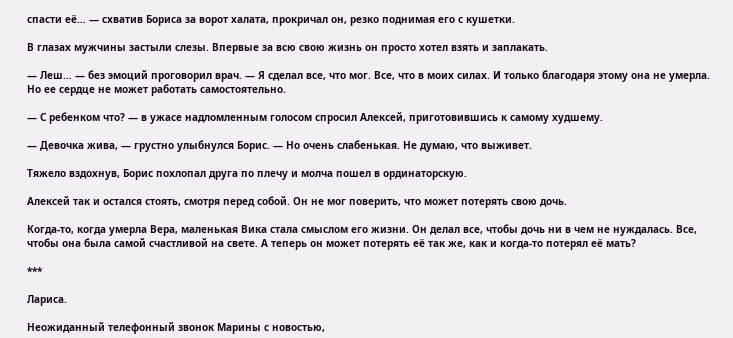спасти её… — схватив Бориса за ворот халата, прокричал он, резко поднимая его с кушетки.

В глазах мужчины застыли слезы. Впервые за всю свою жизнь он просто хотел взять и заплакать.

— Леш… — без эмоций проговорил врач. — Я сделал все, что мог. Все, что в моих силах. И только благодаря этому она не умерла. Но ее сердце не может работать самостоятельно.

— С ребенком что? — в ужасе надломленным голосом спросил Алексей, приготовившись к самому худшему.

— Девочка жива, — грустно улыбнулся Борис. — Но очень слабенькая. Не думаю, что выживет.

Тяжело вздохнув, Борис похлопал друга по плечу и молча пошел в ординаторскую.

Алексей так и остался стоять, смотря перед собой. Он не мог поверить, что может потерять свою дочь.

Когда-то, когда умерла Вера, маленькая Вика стала смыслом его жизни. Он делал все, чтобы дочь ни в чем не нуждалась. Все, чтобы она была самой счастливой на свете. А теперь он может потерять её так же, как и когда-то потерял её мать?

***

Лариса.

Неожиданный телефонный звонок Марины с новостью,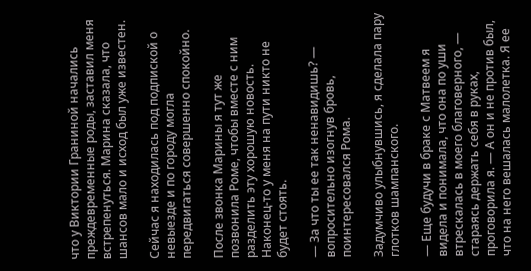что у Виктории Граниной начались преждевременные роды, заставил меня встрепенуться. Марина сказала, что шансов мало и исход был уже известен.

Сейчас я находилась под подпиской о невыезде и по городу могла передвигаться совершенно спокойно.

После звонка Марины я тут же позвонила Роме, чтобы вместе с ним разделить эту хорошую новость. Наконец-то у меня на пути никто не будет стоять.

— За что ты ее так ненавидишь? — вопросительно изогнув бровь, поинтересовался Рома.

Задумчиво улыбнувшись, я сделала пару глотков шампанского.

— Еще будучи в браке с Матвеем я видела и понимала, что она по уши втрескалась в моего благоверного, — стараясь держать себя в руках, проговорила я. — А он и не против был, что на него вешалась малолетка. Я ее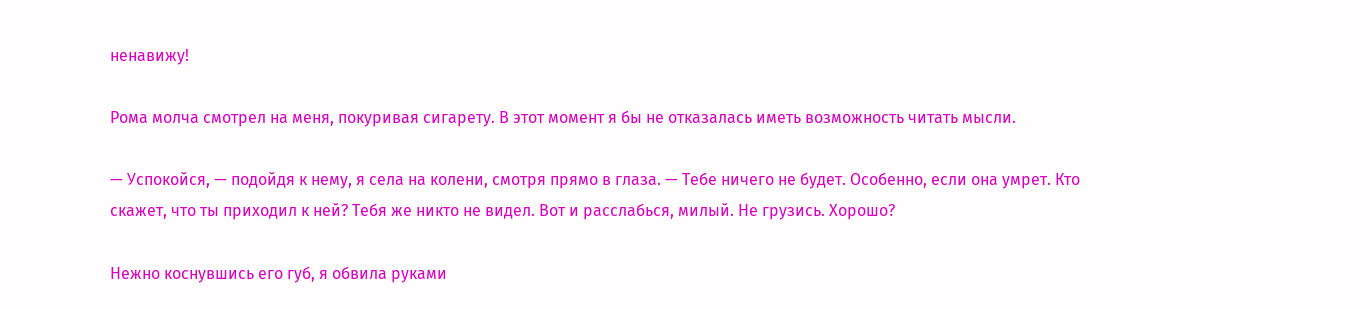ненавижу!

Рома молча смотрел на меня, покуривая сигарету. В этот момент я бы не отказалась иметь возможность читать мысли.

— Успокойся, — подойдя к нему, я села на колени, смотря прямо в глаза. — Тебе ничего не будет. Особенно, если она умрет. Кто скажет, что ты приходил к ней? Тебя же никто не видел. Вот и расслабься, милый. Не грузись. Хорошо?

Нежно коснувшись его губ, я обвила руками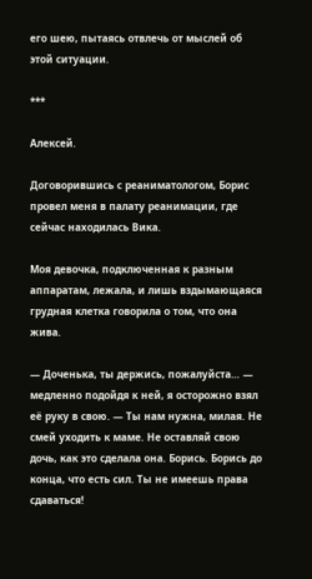его шею, пытаясь отвлечь от мыслей об этой ситуации.

***

Алексей.

Договорившись с реаниматологом, Борис провел меня в палату реанимации, где сейчас находилась Вика.

Моя девочка, подключенная к разным аппаратам, лежала, и лишь вздымающаяся грудная клетка говорила о том, что она жива.

— Доченька, ты держись, пожалуйста… — медленно подойдя к ней, я осторожно взял её руку в свою. — Ты нам нужна, милая. Не смей уходить к маме. Не оставляй свою дочь, как это сделала она. Борись. Борись до конца, что есть сил. Ты не имеешь права сдаваться!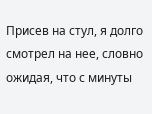Присев на стул, я долго смотрел на нее, словно ожидая, что с минуты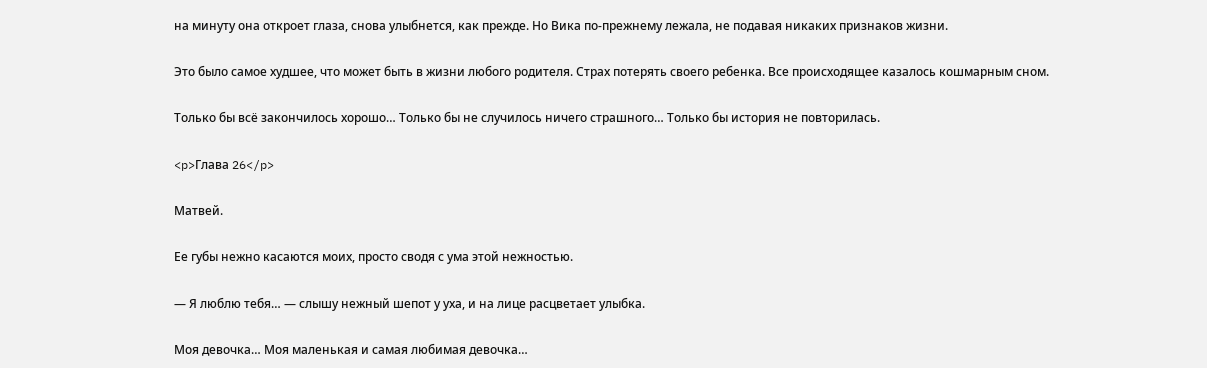на минуту она откроет глаза, снова улыбнется, как прежде. Но Вика по-прежнему лежала, не подавая никаких признаков жизни.

Это было самое худшее, что может быть в жизни любого родителя. Страх потерять своего ребенка. Все происходящее казалось кошмарным сном.

Только бы всё закончилось хорошо… Только бы не случилось ничего страшного… Только бы история не повторилась.

<p>Глава 26</p>

Матвей.

Ее губы нежно касаются моих, просто сводя с ума этой нежностью.

— Я люблю тебя… — слышу нежный шепот у уха, и на лице расцветает улыбка.

Моя девочка… Моя маленькая и самая любимая девочка…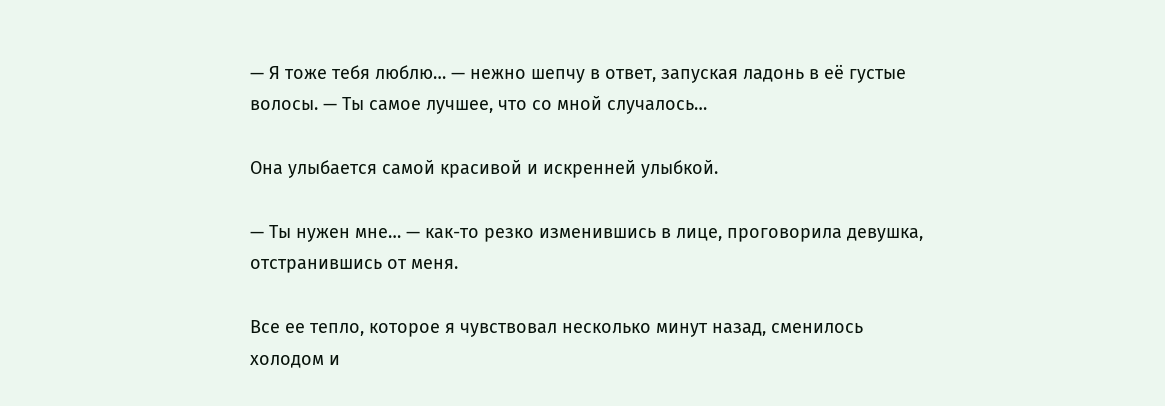— Я тоже тебя люблю… — нежно шепчу в ответ, запуская ладонь в её густые волосы. — Ты самое лучшее, что со мной случалось…

Она улыбается самой красивой и искренней улыбкой.

— Ты нужен мне… — как-то резко изменившись в лице, проговорила девушка, отстранившись от меня.

Все ее тепло, которое я чувствовал несколько минут назад, сменилось холодом и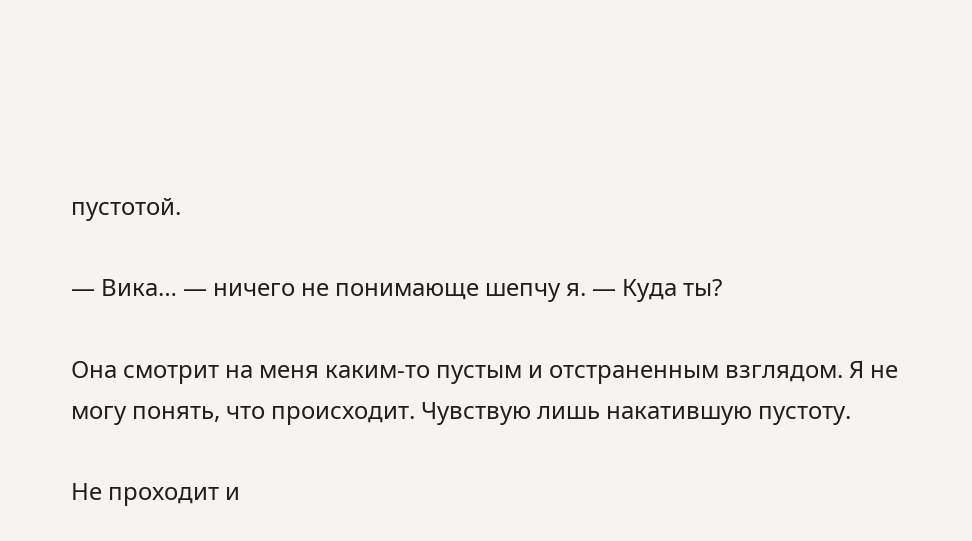пустотой.

— Вика… — ничего не понимающе шепчу я. — Куда ты?

Она смотрит на меня каким-то пустым и отстраненным взглядом. Я не могу понять, что происходит. Чувствую лишь накатившую пустоту.

Не проходит и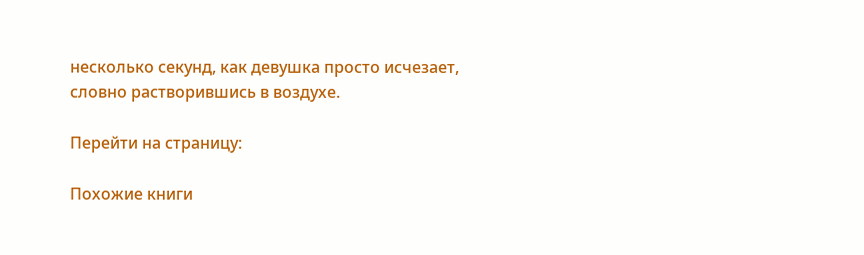несколько секунд, как девушка просто исчезает, словно растворившись в воздухе.

Перейти на страницу:

Похожие книги